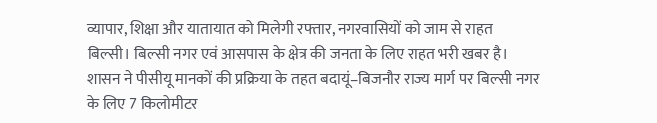व्यापार, शिक्षा और यातायात को मिलेगी रफ्तार, नगरवासियों को जाम से राहत
बिल्सी। बिल्सी नगर एवं आसपास के क्षेत्र की जनता के लिए राहत भरी खबर है। शासन ने पीसीयू मानकों की प्रक्रिया के तहत बदायूं–बिजनौर राज्य मार्ग पर बिल्सी नगर के लिए 7 किलोमीटर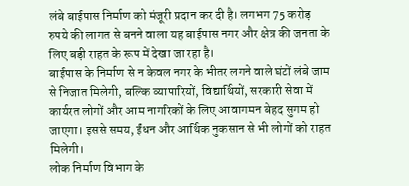लंबे बाईपास निर्माण को मंजूरी प्रदान कर दी है। लगभग 75 करोड़ रुपये की लागत से बनने वाला यह बाईपास नगर और क्षेत्र की जनता के लिए बड़ी राहत के रूप में देखा जा रहा है।
बाईपास के निर्माण से न केवल नगर के भीतर लगने वाले घंटों लंबे जाम से निजात मिलेगी, बल्कि व्यापारियों, विद्यार्थियों, सरकारी सेवा में कार्यरत लोगों और आम नागरिकों के लिए आवागमन बेहद सुगम हो जाएगा। इससे समय, ईंधन और आर्थिक नुकसान से भी लोगों को राहत मिलेगी।
लोक निर्माण विभाग के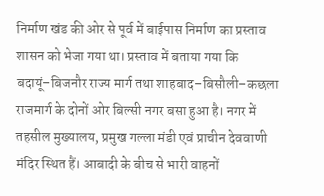निर्माण खंड की ओर से पूर्व में बाईपास निर्माण का प्रस्ताव शासन को भेजा गया था। प्रस्ताव में बताया गया कि बदायूं–बिजनौर राज्य मार्ग तथा शाहबाद–बिसौली–कछला राजमार्ग के दोनों ओर बिल्सी नगर बसा हुआ है। नगर में तहसील मुख्यालय, प्रमुख गल्ला मंडी एवं प्राचीन देववाणी मंदिर स्थित हैं। आबादी के बीच से भारी वाहनों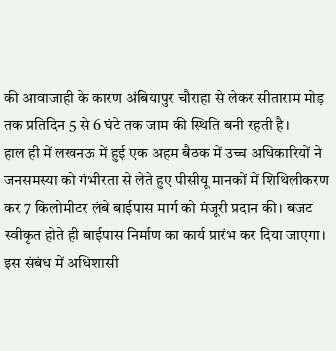की आवाजाही के कारण अंबियापुर चौराहा से लेकर सीताराम मोड़ तक प्रतिदिन 5 से 6 घंटे तक जाम की स्थिति बनी रहती है।
हाल ही में लखनऊ में हुई एक अहम बैठक में उच्च अधिकारियों ने जनसमस्या को गंभीरता से लेते हुए पीसीयू मानकों में शिथिलीकरण कर 7 किलोमीटर लंबे बाईपास मार्ग को मंजूरी प्रदान की। बजट स्वीकृत होते ही बाईपास निर्माण का कार्य प्रारंभ कर दिया जाएगा।
इस संबंध में अधिशासी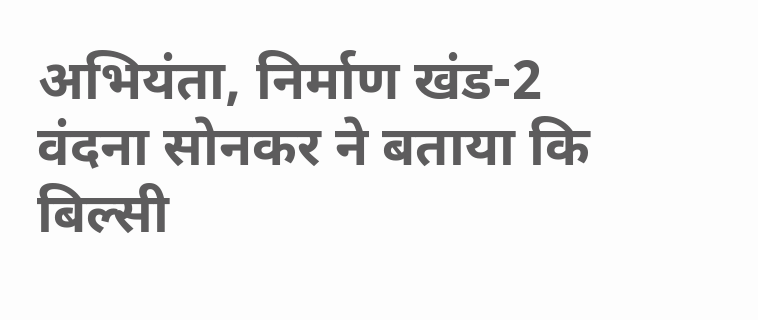अभियंता, निर्माण खंड-2 वंदना सोनकर ने बताया कि बिल्सी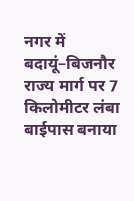नगर में बदायूं–बिजनौर राज्य मार्ग पर 7 किलोमीटर लंबा बाईपास बनाया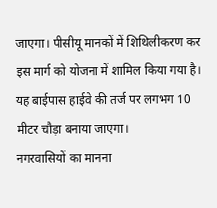जाएगा। पीसीयू मानकों में शिथिलीकरण कर इस मार्ग को योजना में शामिल किया गया है। यह बाईपास हाईवे की तर्ज पर लगभग 10 मीटर चौड़ा बनाया जाएगा।
नगरवासियों का मानना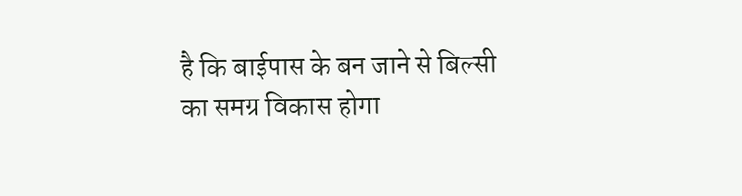है कि बाईपास के बन जाने से बिल्सी का समग्र विकास होगा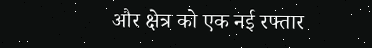और क्षेत्र को एक नई रफ्तार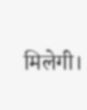मिलेगी।